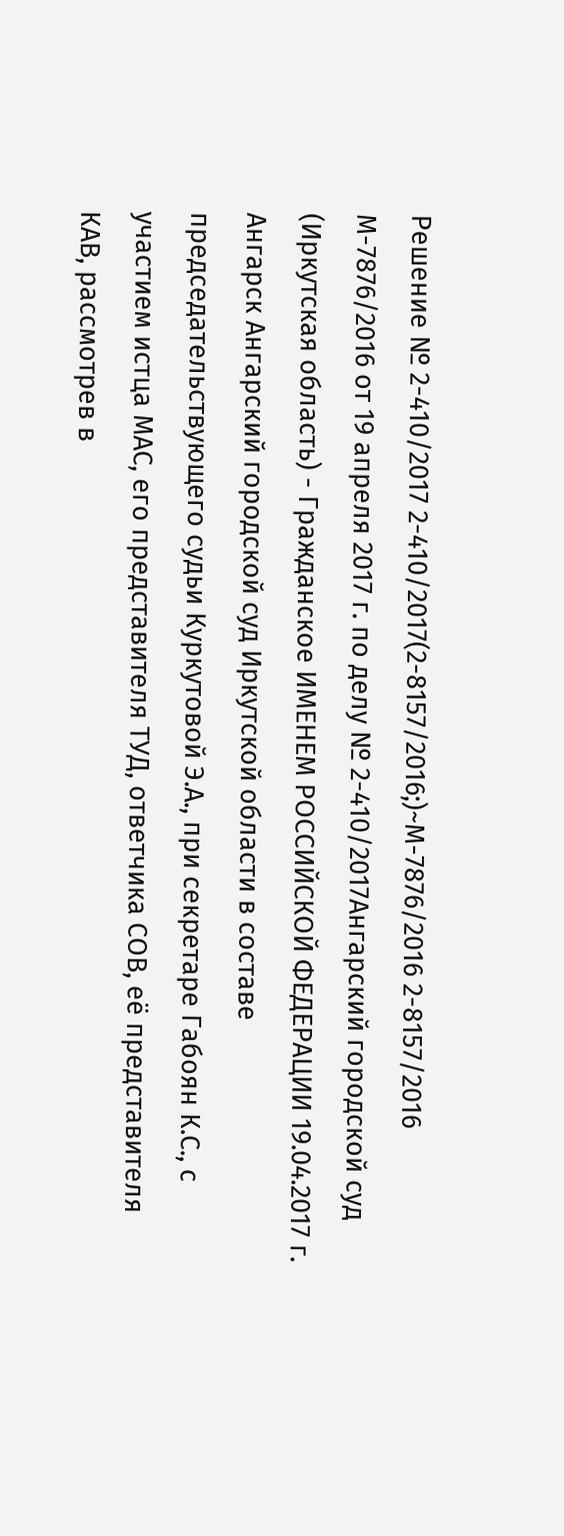Решение № 2-410/2017 2-410/2017(2-8157/2016;)~М-7876/2016 2-8157/2016 М-7876/2016 от 19 апреля 2017 г. по делу № 2-410/2017Ангарский городской суд (Иркутская область) - Гражданское ИМЕНЕМ РОССИЙСКОЙ ФЕДЕРАЦИИ 19.04.2017 г. Ангарск Ангарский городской суд Иркутской области в составе председательствующего судьи Куркутовой Э.А., при секретаре Габоян К.С., с участием истца МАС, его представителя ТУД, ответчика СОВ, её представителя КАВ, рассмотрев в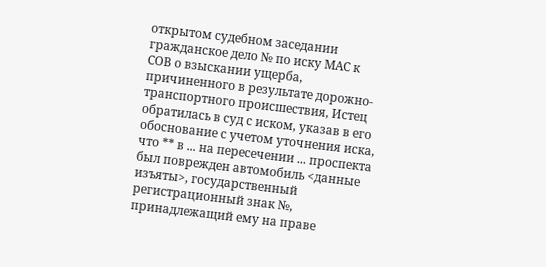открытом судебном заседании гражданское дело № по иску МАС к СОВ о взыскании ущерба, причиненного в результате дорожно-транспортного происшествия, Истец обратилась в суд с иском, указав в его обоснование с учетом уточнения иска, что ** в ... на пересечении ... проспекта был поврежден автомобиль <данные изъяты>, государственный регистрационный знак №, принадлежащий ему на праве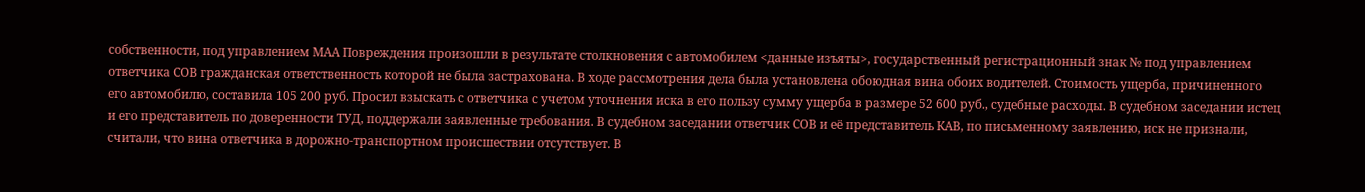собственности, под управлением МАА Повреждения произошли в результате столкновения с автомобилем <данные изъяты>, государственный регистрационный знак № под управлением ответчика СОВ гражданская ответственность которой не была застрахована. В ходе рассмотрения дела была установлена обоюдная вина обоих водителей. Стоимость ущерба, причиненного его автомобилю, составила 105 200 руб. Просил взыскать с ответчика с учетом уточнения иска в его пользу сумму ущерба в размере 52 600 руб., судебные расходы. В судебном заседании истец и его представитель по доверенности ТУД, поддержали заявленные требования. В судебном заседании ответчик СОВ и её представитель КАВ, по письменному заявлению, иск не признали, считали, что вина ответчика в дорожно-транспортном происшествии отсутствует. В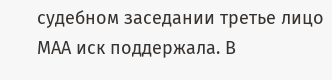судебном заседании третье лицо МАА иск поддержала. В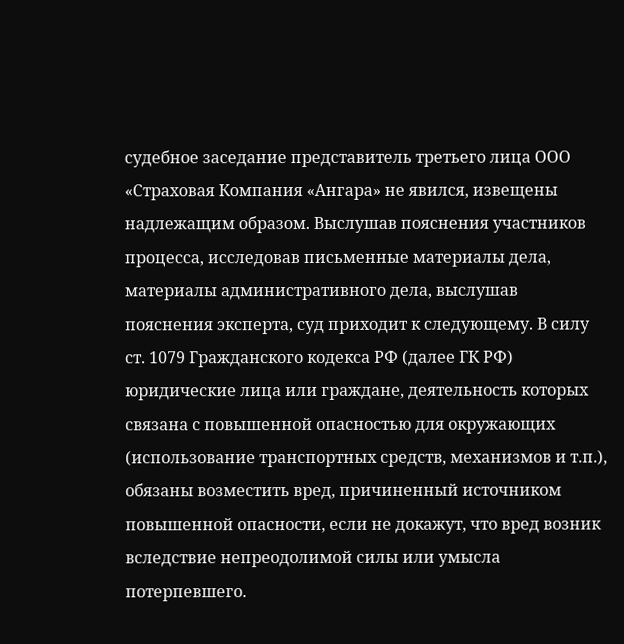судебное заседание представитель третьего лица ООО «Страховая Компания «Ангара» не явился, извещены надлежащим образом. Выслушав пояснения участников процесса, исследовав письменные материалы дела, материалы административного дела, выслушав пояснения эксперта, суд приходит к следующему. В силу ст. 1079 Гражданского кодекса РФ (далее ГК РФ) юридические лица или граждане, деятельность которых связана с повышенной опасностью для окружающих (использование транспортных средств, механизмов и т.п.), обязаны возместить вред, причиненный источником повышенной опасности, если не докажут, что вред возник вследствие непреодолимой силы или умысла потерпевшего.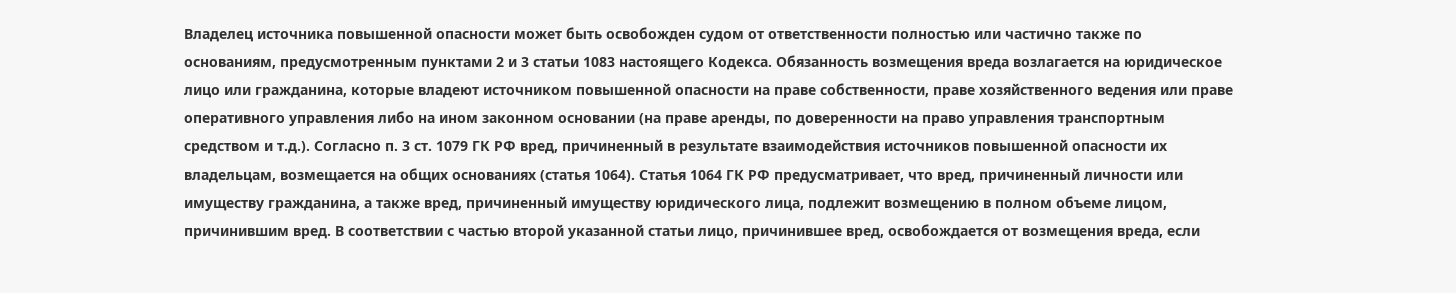Владелец источника повышенной опасности может быть освобожден судом от ответственности полностью или частично также по основаниям, предусмотренным пунктами 2 и 3 статьи 1083 настоящего Кодекса. Обязанность возмещения вреда возлагается на юридическое лицо или гражданина, которые владеют источником повышенной опасности на праве собственности, праве хозяйственного ведения или праве оперативного управления либо на ином законном основании (на праве аренды, по доверенности на право управления транспортным средством и т.д.). Согласно п. 3 ст. 1079 ГК РФ вред, причиненный в результате взаимодействия источников повышенной опасности их владельцам, возмещается на общих основаниях (статья 1064). Статья 1064 ГК РФ предусматривает, что вред, причиненный личности или имуществу гражданина, а также вред, причиненный имуществу юридического лица, подлежит возмещению в полном объеме лицом, причинившим вред. В соответствии с частью второй указанной статьи лицо, причинившее вред, освобождается от возмещения вреда, если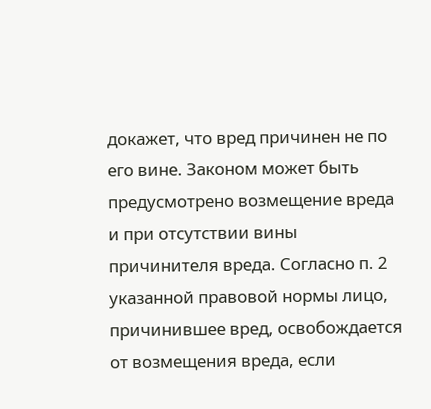докажет, что вред причинен не по его вине. Законом может быть предусмотрено возмещение вреда и при отсутствии вины причинителя вреда. Согласно п. 2 указанной правовой нормы лицо, причинившее вред, освобождается от возмещения вреда, если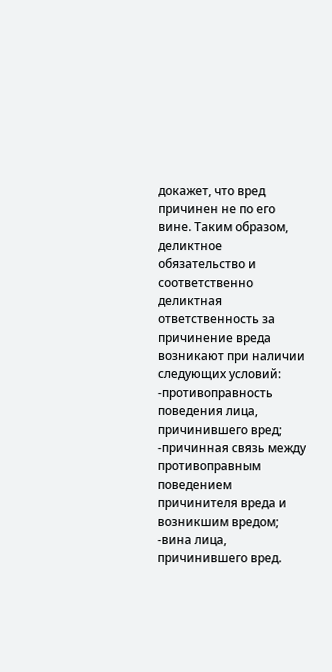докажет, что вред причинен не по его вине. Таким образом, деликтное обязательство и соответственно деликтная ответственность за причинение вреда возникают при наличии следующих условий: -противоправность поведения лица, причинившего вред; -причинная связь между противоправным поведением причинителя вреда и возникшим вредом; -вина лица, причинившего вред.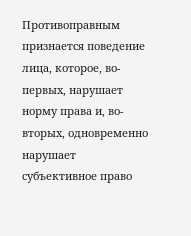Противоправным признается поведение лица, которое, во-первых, нарушает норму права и, во-вторых, одновременно нарушает субъективное право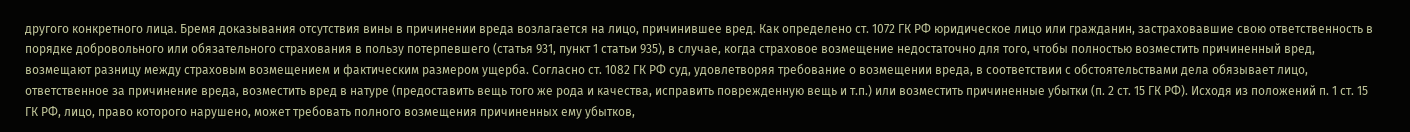другого конкретного лица. Бремя доказывания отсутствия вины в причинении вреда возлагается на лицо, причинившее вред. Как определено ст. 1072 ГК РФ юридическое лицо или гражданин, застраховавшие свою ответственность в порядке добровольного или обязательного страхования в пользу потерпевшего (статья 931, пункт 1 статьи 935), в случае, когда страховое возмещение недостаточно для того, чтобы полностью возместить причиненный вред, возмещают разницу между страховым возмещением и фактическим размером ущерба. Согласно ст. 1082 ГК РФ суд, удовлетворяя требование о возмещении вреда, в соответствии с обстоятельствами дела обязывает лицо, ответственное за причинение вреда, возместить вред в натуре (предоставить вещь того же рода и качества, исправить поврежденную вещь и т.п.) или возместить причиненные убытки (п. 2 ст. 15 ГК РФ). Исходя из положений п. 1 ст. 15 ГК РФ, лицо, право которого нарушено, может требовать полного возмещения причиненных ему убытков,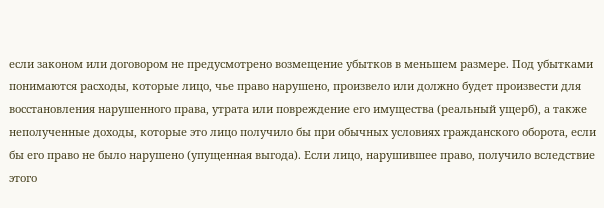если законом или договором не предусмотрено возмещение убытков в меньшем размере. Под убытками понимаются расходы, которые лицо, чье право нарушено, произвело или должно будет произвести для восстановления нарушенного права, утрата или повреждение его имущества (реальный ущерб), а также неполученные доходы, которые это лицо получило бы при обычных условиях гражданского оборота, если бы его право не было нарушено (упущенная выгода). Если лицо, нарушившее право, получило вследствие этого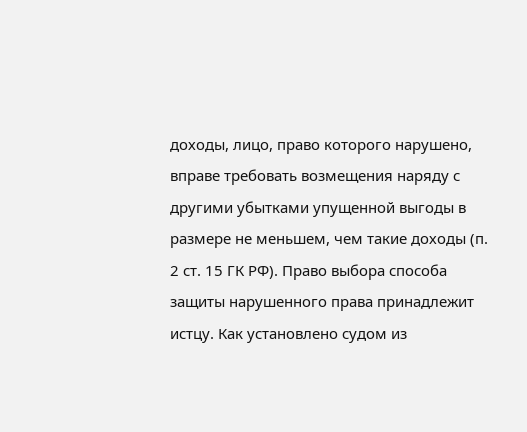доходы, лицо, право которого нарушено, вправе требовать возмещения наряду с другими убытками упущенной выгоды в размере не меньшем, чем такие доходы (п. 2 ст. 15 ГК РФ). Право выбора способа защиты нарушенного права принадлежит истцу. Как установлено судом из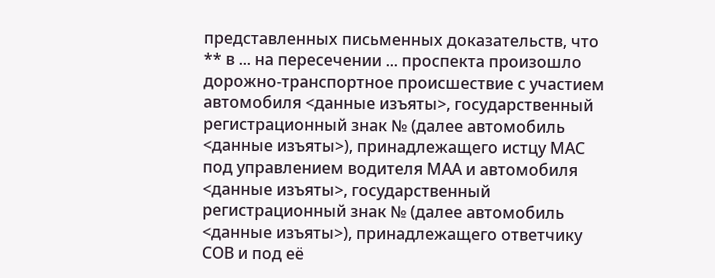представленных письменных доказательств, что ** в ... на пересечении ... проспекта произошло дорожно-транспортное происшествие с участием автомобиля <данные изъяты>, государственный регистрационный знак № (далее автомобиль <данные изъяты>), принадлежащего истцу МАС под управлением водителя МАА и автомобиля <данные изъяты>, государственный регистрационный знак № (далее автомобиль <данные изъяты>), принадлежащего ответчику СОВ и под её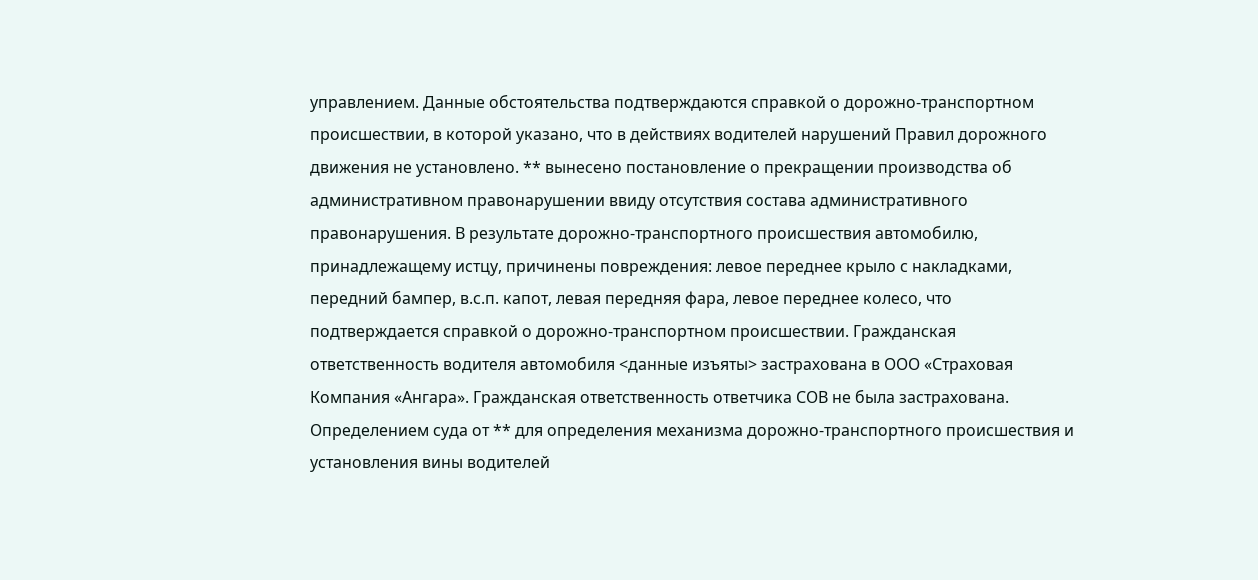управлением. Данные обстоятельства подтверждаются справкой о дорожно-транспортном происшествии, в которой указано, что в действиях водителей нарушений Правил дорожного движения не установлено. ** вынесено постановление о прекращении производства об административном правонарушении ввиду отсутствия состава административного правонарушения. В результате дорожно-транспортного происшествия автомобилю, принадлежащему истцу, причинены повреждения: левое переднее крыло с накладками, передний бампер, в.с.п. капот, левая передняя фара, левое переднее колесо, что подтверждается справкой о дорожно-транспортном происшествии. Гражданская ответственность водителя автомобиля <данные изъяты> застрахована в ООО «Страховая Компания «Ангара». Гражданская ответственность ответчика СОВ не была застрахована. Определением суда от ** для определения механизма дорожно-транспортного происшествия и установления вины водителей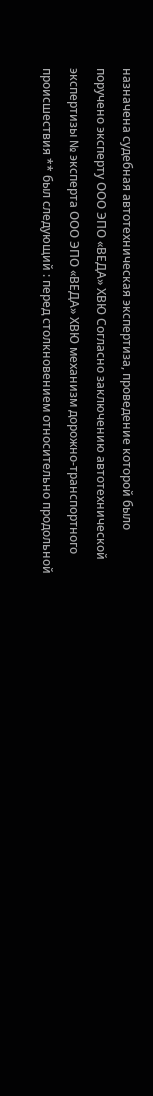назначена судебная автотехническая экспертиза, проведение которой было поручено эксперту ООО ЭПО «ВЕДА» ХВЮ Согласно заключению автотехнической экспертизы № эксперта ООО ЭПО «ВЕДА» ХВЮ механизм дорожно-транспортного происшествия ** был следующий : перед столкновением относительно продольной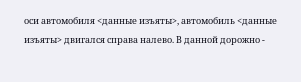оси автомобиля <данные изъяты>, автомобиль <данные изъяты> двигался справа налево. В данной дорожно -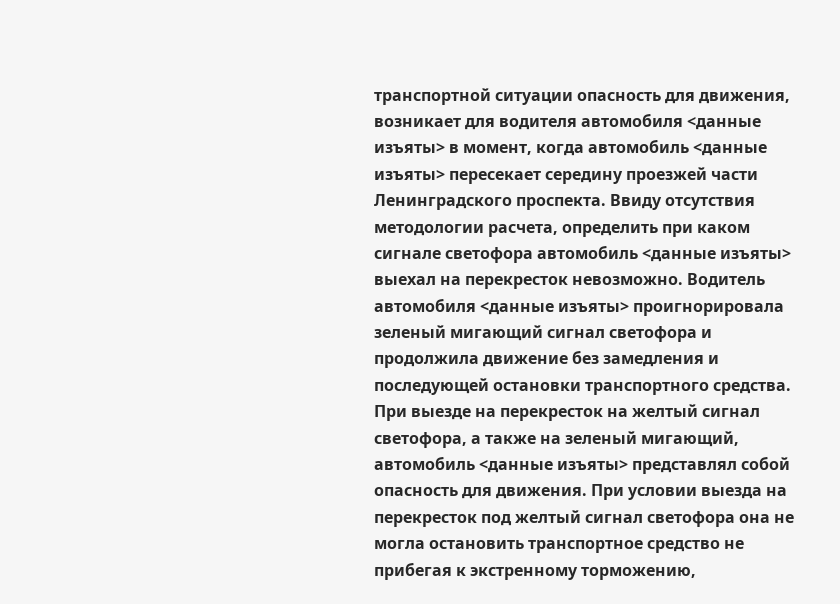транспортной ситуации опасность для движения, возникает для водителя автомобиля <данные изъяты> в момент, когда автомобиль <данные изъяты> пересекает середину проезжей части Ленинградского проспекта. Ввиду отсутствия методологии расчета, определить при каком сигнале светофора автомобиль <данные изъяты> выехал на перекресток невозможно. Водитель автомобиля <данные изъяты> проигнорировала зеленый мигающий сигнал светофора и продолжила движение без замедления и последующей остановки транспортного средства. При выезде на перекресток на желтый сигнал светофора, а также на зеленый мигающий, автомобиль <данные изъяты> представлял собой опасность для движения. При условии выезда на перекресток под желтый сигнал светофора она не могла остановить транспортное средство не прибегая к экстренному торможению,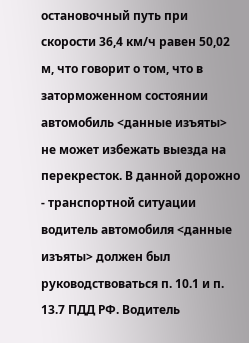остановочный путь при скорости 36,4 км/ч равен 50,02 м, что говорит о том, что в заторможенном состоянии автомобиль <данные изъяты> не может избежать выезда на перекресток. В данной дорожно - транспортной ситуации водитель автомобиля <данные изъяты> должен был руководствоваться п. 10.1 и п. 13.7 ПДД РФ. Водитель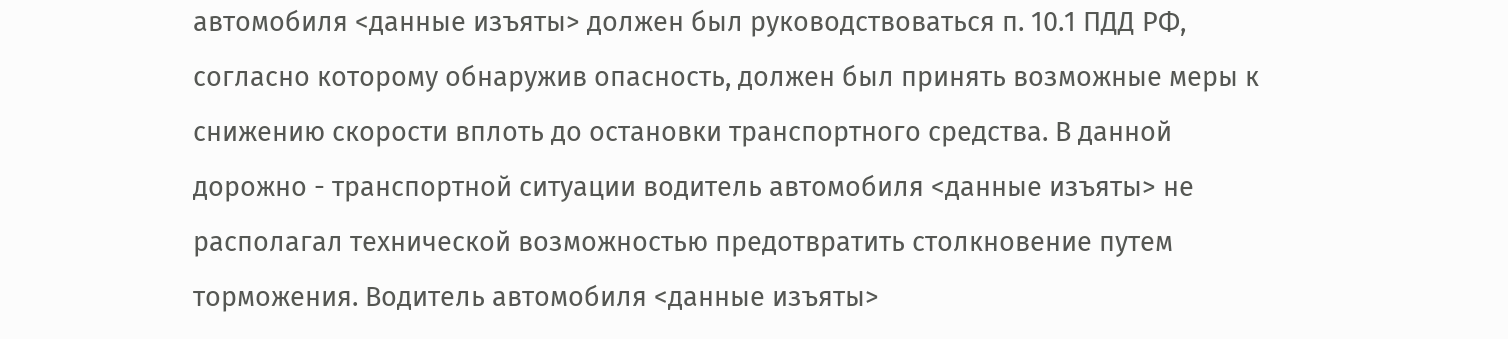автомобиля <данные изъяты> должен был руководствоваться п. 10.1 ПДД РФ, согласно которому обнаружив опасность, должен был принять возможные меры к снижению скорости вплоть до остановки транспортного средства. В данной дорожно - транспортной ситуации водитель автомобиля <данные изъяты> не располагал технической возможностью предотвратить столкновение путем торможения. Водитель автомобиля <данные изъяты>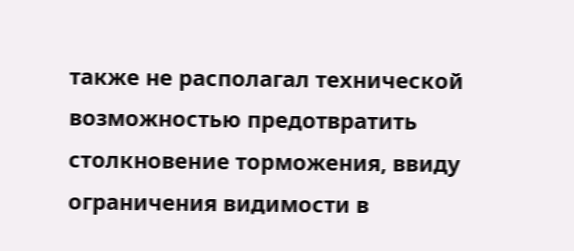также не располагал технической возможностью предотвратить столкновение торможения, ввиду ограничения видимости в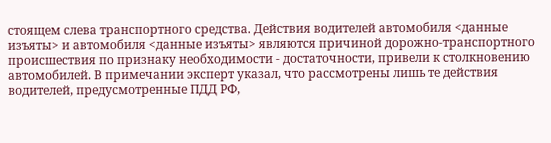стоящем слева транспортного средства. Действия водителей автомобиля <данные изъяты> и автомобиля <данные изъяты> являются причиной дорожно-транспортного происшествия по признаку необходимости - достаточности, привели к столкновению автомобилей. В примечании эксперт указал, что рассмотрены лишь те действия водителей, предусмотренные ПДД РФ,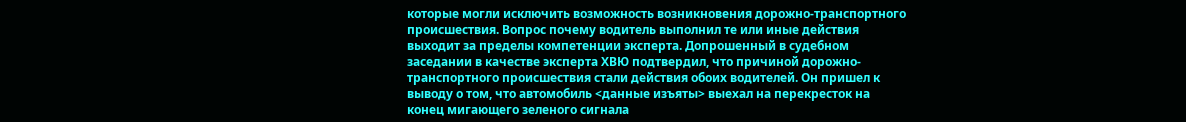которые могли исключить возможность возникновения дорожно-транспортного происшествия. Вопрос почему водитель выполнил те или иные действия выходит за пределы компетенции эксперта. Допрошенный в судебном заседании в качестве эксперта ХВЮ подтвердил, что причиной дорожно-транспортного происшествия стали действия обоих водителей. Он пришел к выводу о том, что автомобиль <данные изъяты> выехал на перекресток на конец мигающего зеленого сигнала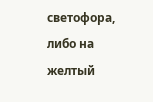светофора, либо на желтый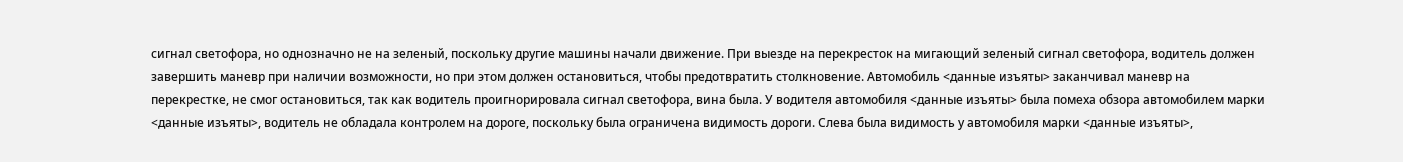сигнал светофора, но однозначно не на зеленый, поскольку другие машины начали движение. При выезде на перекресток на мигающий зеленый сигнал светофора, водитель должен завершить маневр при наличии возможности, но при этом должен остановиться, чтобы предотвратить столкновение. Автомобиль <данные изъяты> заканчивал маневр на перекрестке, не смог остановиться, так как водитель проигнорировала сигнал светофора, вина была. У водителя автомобиля <данные изъяты> была помеха обзора автомобилем марки <данные изъяты>, водитель не обладала контролем на дороге, поскольку была ограничена видимость дороги. Слева была видимость у автомобиля марки <данные изъяты>,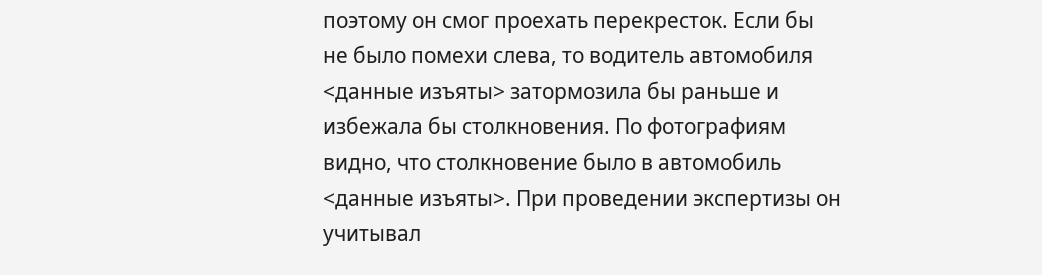поэтому он смог проехать перекресток. Если бы не было помехи слева, то водитель автомобиля <данные изъяты> затормозила бы раньше и избежала бы столкновения. По фотографиям видно, что столкновение было в автомобиль <данные изъяты>. При проведении экспертизы он учитывал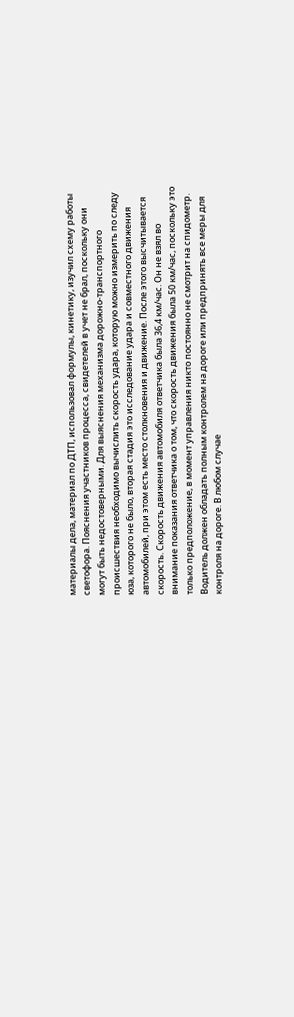материалы дела, материал по ДТП, использовал формулы, кинетику, изучил схему работы светофора. Пояснения участников процесса, свидетелей в учет не брал, поскольку они могут быть недостоверными. Для выяснения механизма дорожно-транспортного происшествия необходимо вычислить скорость удара, которую можно измерить по следу юза, которого не было, вторая стадия это исследование удара и совместного движения автомобилей, при этом есть место столкновения и движение. После этого высчитывается скорость. Скорость движения автомобиля ответчика была 36,4 км/час. Он не взял во внимание показания ответчика о том, что скорость движения была 50 км/час, поскольку это только предположение, в момент управления никто постоянно не смотрит на спидометр. Водитель должен обладать полным контролем на дороге или предпринять все меры для контроля на дороге. В любом случае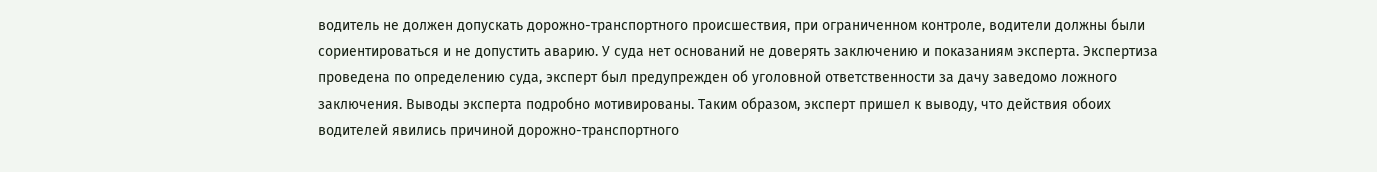водитель не должен допускать дорожно-транспортного происшествия, при ограниченном контроле, водители должны были сориентироваться и не допустить аварию. У суда нет оснований не доверять заключению и показаниям эксперта. Экспертиза проведена по определению суда, эксперт был предупрежден об уголовной ответственности за дачу заведомо ложного заключения. Выводы эксперта подробно мотивированы. Таким образом, эксперт пришел к выводу, что действия обоих водителей явились причиной дорожно-транспортного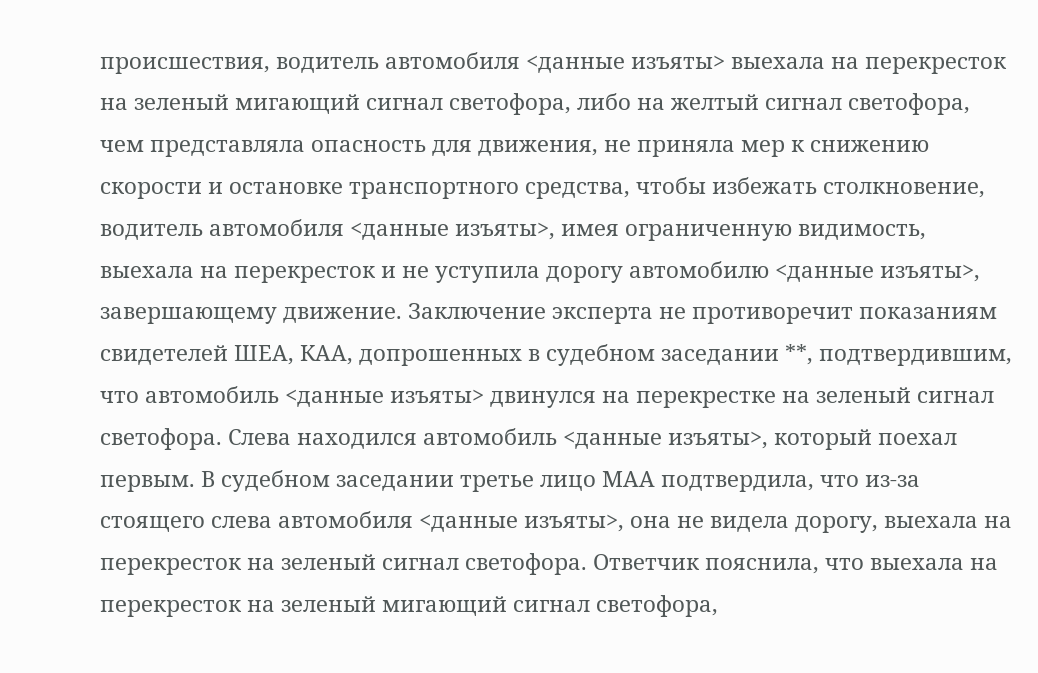происшествия, водитель автомобиля <данные изъяты> выехала на перекресток на зеленый мигающий сигнал светофора, либо на желтый сигнал светофора, чем представляла опасность для движения, не приняла мер к снижению скорости и остановке транспортного средства, чтобы избежать столкновение, водитель автомобиля <данные изъяты>, имея ограниченную видимость, выехала на перекресток и не уступила дорогу автомобилю <данные изъяты>, завершающему движение. Заключение эксперта не противоречит показаниям свидетелей ШЕА, КАА, допрошенных в судебном заседании **, подтвердившим, что автомобиль <данные изъяты> двинулся на перекрестке на зеленый сигнал светофора. Слева находился автомобиль <данные изъяты>, который поехал первым. В судебном заседании третье лицо МАА подтвердила, что из-за стоящего слева автомобиля <данные изъяты>, она не видела дорогу, выехала на перекресток на зеленый сигнал светофора. Ответчик пояснила, что выехала на перекресток на зеленый мигающий сигнал светофора,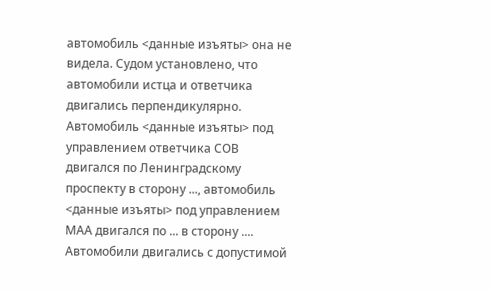автомобиль <данные изъяты> она не видела. Судом установлено, что автомобили истца и ответчика двигались перпендикулярно. Автомобиль <данные изъяты> под управлением ответчика СОВ двигался по Ленинградскому проспекту в сторону ..., автомобиль <данные изъяты> под управлением МАА двигался по ... в сторону .... Автомобили двигались с допустимой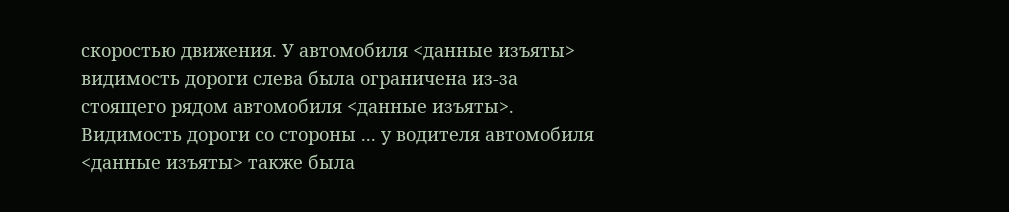скоростью движения. У автомобиля <данные изъяты> видимость дороги слева была ограничена из-за стоящего рядом автомобиля <данные изъяты>. Видимость дороги со стороны ... у водителя автомобиля <данные изъяты> также была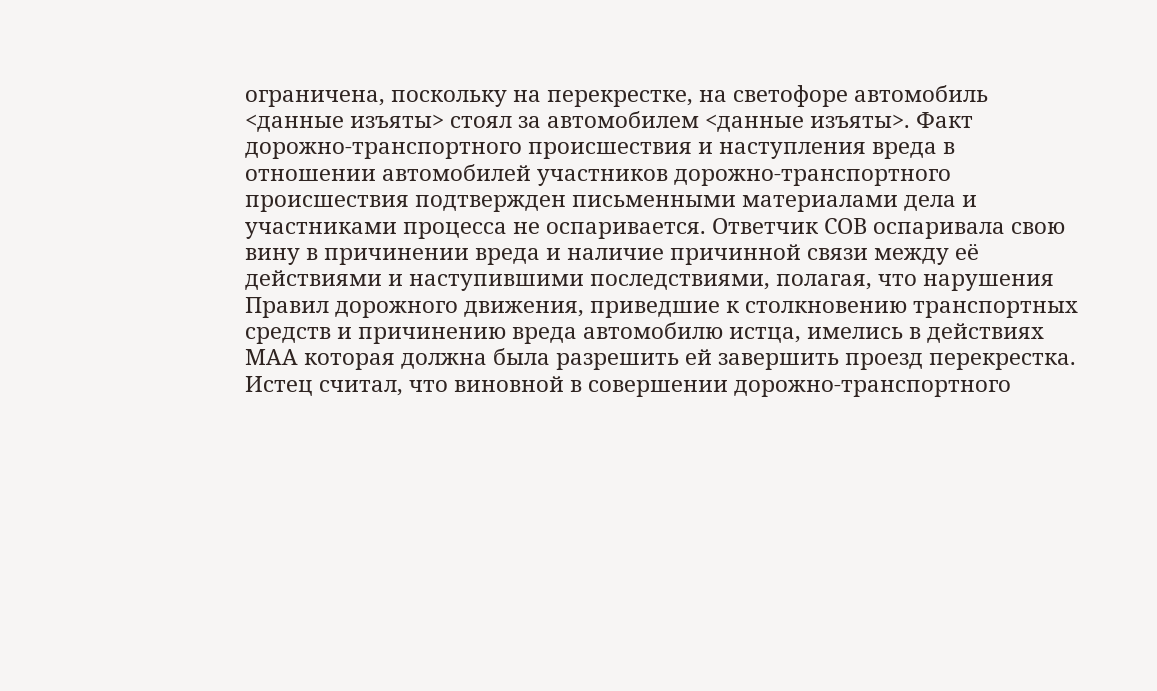ограничена, поскольку на перекрестке, на светофоре автомобиль <данные изъяты> стоял за автомобилем <данные изъяты>. Факт дорожно-транспортного происшествия и наступления вреда в отношении автомобилей участников дорожно-транспортного происшествия подтвержден письменными материалами дела и участниками процесса не оспаривается. Ответчик СОВ оспаривала свою вину в причинении вреда и наличие причинной связи между её действиями и наступившими последствиями, полагая, что нарушения Правил дорожного движения, приведшие к столкновению транспортных средств и причинению вреда автомобилю истца, имелись в действиях МАА которая должна была разрешить ей завершить проезд перекрестка. Истец считал, что виновной в совершении дорожно-транспортного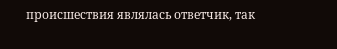происшествия являлась ответчик, так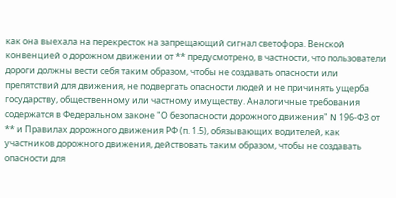как она выехала на перекресток на запрещающий сигнал светофора. Венской конвенцией о дорожном движении от ** предусмотрено, в частности, что пользователи дороги должны вести себя таким образом, чтобы не создавать опасности или препятствий для движения, не подвергать опасности людей и не причинять ущерба государству, общественному или частному имуществу. Аналогичные требования содержатся в Федеральном законе "О безопасности дорожного движения" N 196-ФЗ от ** и Правилах дорожного движения РФ (п. 1.5), обязывающих водителей, как участников дорожного движения, действовать таким образом, чтобы не создавать опасности для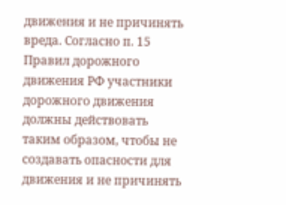движения и не причинять вреда. Согласно п. 15 Правил дорожного движения РФ участники дорожного движения должны действовать таким образом, чтобы не создавать опасности для движения и не причинять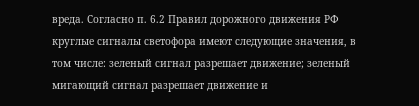вреда. Согласно п. 6.2 Правил дорожного движения РФ круглые сигналы светофора имеют следующие значения, в том числе: зеленый сигнал разрешает движение; зеленый мигающий сигнал разрешает движение и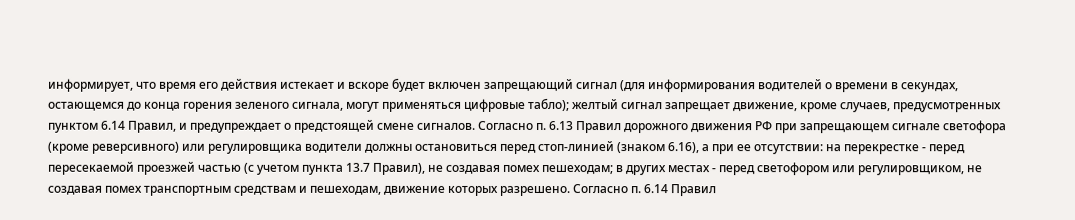информирует, что время его действия истекает и вскоре будет включен запрещающий сигнал (для информирования водителей о времени в секундах, остающемся до конца горения зеленого сигнала, могут применяться цифровые табло); желтый сигнал запрещает движение, кроме случаев, предусмотренных пунктом 6.14 Правил, и предупреждает о предстоящей смене сигналов. Согласно п. 6.13 Правил дорожного движения РФ при запрещающем сигнале светофора (кроме реверсивного) или регулировщика водители должны остановиться перед стоп-линией (знаком 6.16), а при ее отсутствии: на перекрестке - перед пересекаемой проезжей частью (с учетом пункта 13.7 Правил), не создавая помех пешеходам; в других местах - перед светофором или регулировщиком, не создавая помех транспортным средствам и пешеходам, движение которых разрешено. Согласно п. 6.14 Правил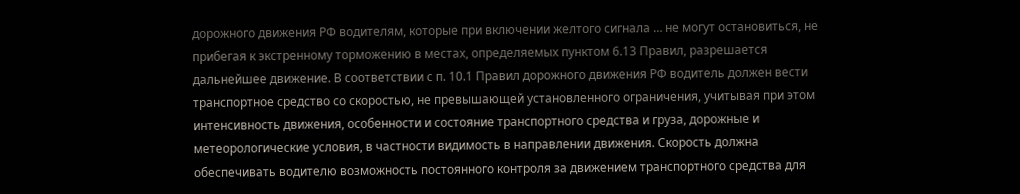дорожного движения РФ водителям, которые при включении желтого сигнала … не могут остановиться, не прибегая к экстренному торможению в местах, определяемых пунктом 6.13 Правил, разрешается дальнейшее движение. В соответствии с п. 10.1 Правил дорожного движения РФ водитель должен вести транспортное средство со скоростью, не превышающей установленного ограничения, учитывая при этом интенсивность движения, особенности и состояние транспортного средства и груза, дорожные и метеорологические условия, в частности видимость в направлении движения. Скорость должна обеспечивать водителю возможность постоянного контроля за движением транспортного средства для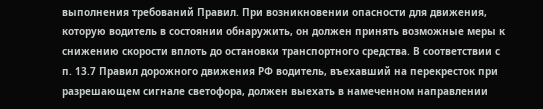выполнения требований Правил. При возникновении опасности для движения, которую водитель в состоянии обнаружить, он должен принять возможные меры к снижению скорости вплоть до остановки транспортного средства. В соответствии с п. 13.7 Правил дорожного движения РФ водитель, въехавший на перекресток при разрешающем сигнале светофора, должен выехать в намеченном направлении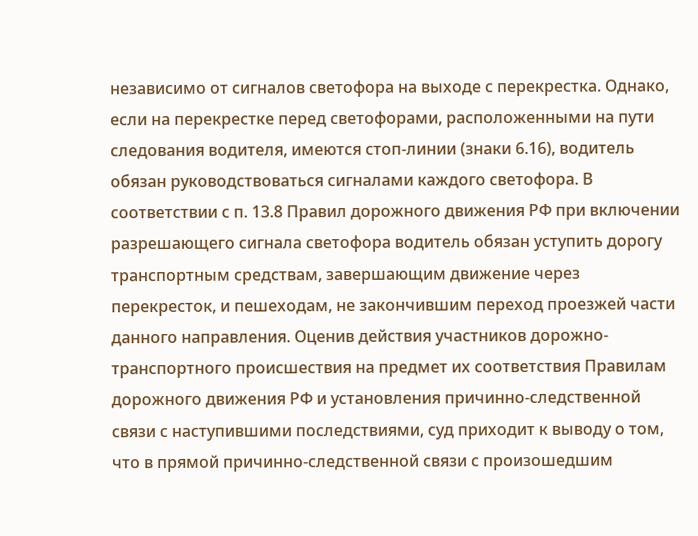независимо от сигналов светофора на выходе с перекрестка. Однако, если на перекрестке перед светофорами, расположенными на пути следования водителя, имеются стоп-линии (знаки 6.16), водитель обязан руководствоваться сигналами каждого светофора. В соответствии с п. 13.8 Правил дорожного движения РФ при включении разрешающего сигнала светофора водитель обязан уступить дорогу транспортным средствам, завершающим движение через перекресток, и пешеходам, не закончившим переход проезжей части данного направления. Оценив действия участников дорожно-транспортного происшествия на предмет их соответствия Правилам дорожного движения РФ и установления причинно-следственной связи с наступившими последствиями, суд приходит к выводу о том, что в прямой причинно-следственной связи с произошедшим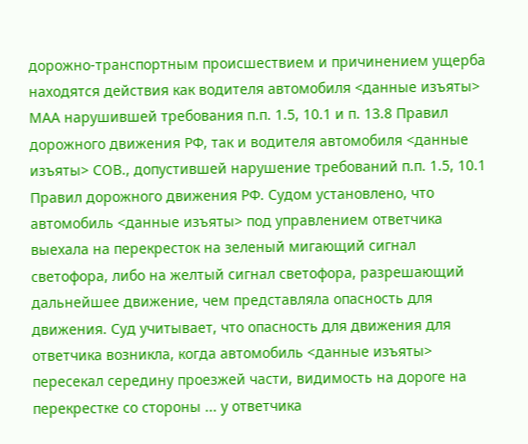дорожно-транспортным происшествием и причинением ущерба находятся действия как водителя автомобиля <данные изъяты> МАА нарушившей требования п.п. 1.5, 10.1 и п. 13.8 Правил дорожного движения РФ, так и водителя автомобиля <данные изъяты> СОВ., допустившей нарушение требований п.п. 1.5, 10.1 Правил дорожного движения РФ. Судом установлено, что автомобиль <данные изъяты> под управлением ответчика выехала на перекресток на зеленый мигающий сигнал светофора, либо на желтый сигнал светофора, разрешающий дальнейшее движение, чем представляла опасность для движения. Суд учитывает, что опасность для движения для ответчика возникла, когда автомобиль <данные изъяты> пересекал середину проезжей части, видимость на дороге на перекрестке со стороны ... у ответчика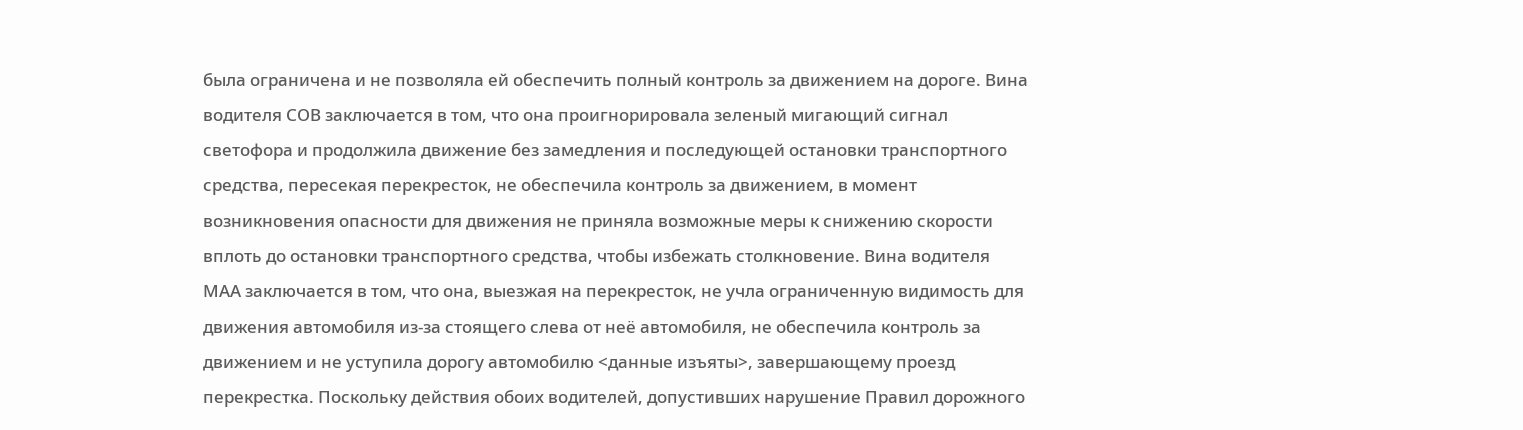была ограничена и не позволяла ей обеспечить полный контроль за движением на дороге. Вина водителя СОВ заключается в том, что она проигнорировала зеленый мигающий сигнал светофора и продолжила движение без замедления и последующей остановки транспортного средства, пересекая перекресток, не обеспечила контроль за движением, в момент возникновения опасности для движения не приняла возможные меры к снижению скорости вплоть до остановки транспортного средства, чтобы избежать столкновение. Вина водителя МАА заключается в том, что она, выезжая на перекресток, не учла ограниченную видимость для движения автомобиля из-за стоящего слева от неё автомобиля, не обеспечила контроль за движением и не уступила дорогу автомобилю <данные изъяты>, завершающему проезд перекрестка. Поскольку действия обоих водителей, допустивших нарушение Правил дорожного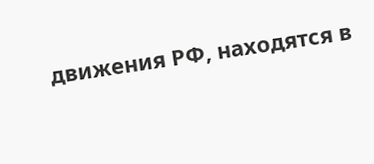движения РФ, находятся в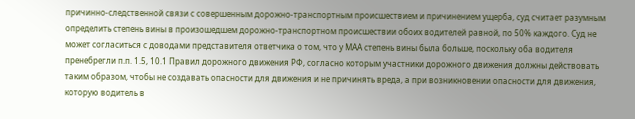причинно-следственной связи с совершенным дорожно-транспортным происшествием и причинением ущерба, суд считает разумным определить степень вины в произошедшем дорожно-транспортном происшествии обоих водителей равной, по 50% каждого. Суд не может согласиться с доводами представителя ответчика о том, что у МАА степень вины была больше, поскольку оба водителя пренебрегли п.п. 1.5, 10.1 Правил дорожного движения РФ, согласно которым участники дорожного движения должны действовать таким образом, чтобы не создавать опасности для движения и не причинять вреда, а при возникновении опасности для движения, которую водитель в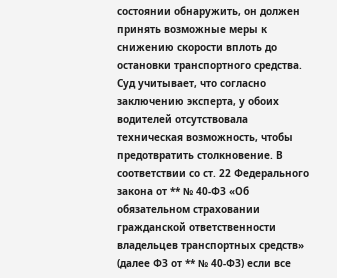состоянии обнаружить, он должен принять возможные меры к снижению скорости вплоть до остановки транспортного средства. Суд учитывает, что согласно заключению эксперта, у обоих водителей отсутствовала техническая возможность, чтобы предотвратить столкновение. В соответствии со ст. 22 Федерального закона от ** № 40-ФЗ «Об обязательном страховании гражданской ответственности владельцев транспортных средств» (далее ФЗ от ** № 40-ФЗ) если все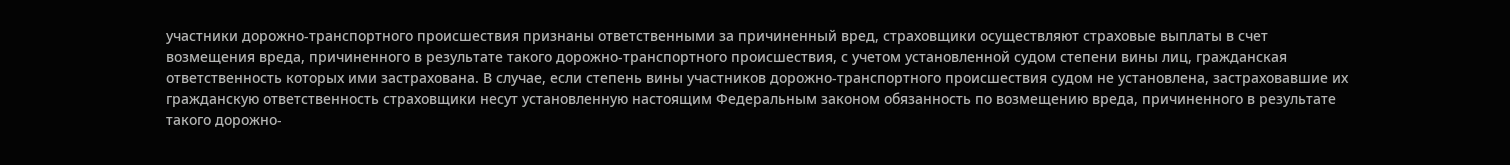участники дорожно-транспортного происшествия признаны ответственными за причиненный вред, страховщики осуществляют страховые выплаты в счет возмещения вреда, причиненного в результате такого дорожно-транспортного происшествия, с учетом установленной судом степени вины лиц, гражданская ответственность которых ими застрахована. В случае, если степень вины участников дорожно-транспортного происшествия судом не установлена, застраховавшие их гражданскую ответственность страховщики несут установленную настоящим Федеральным законом обязанность по возмещению вреда, причиненного в результате такого дорожно-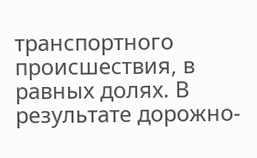транспортного происшествия, в равных долях. В результате дорожно-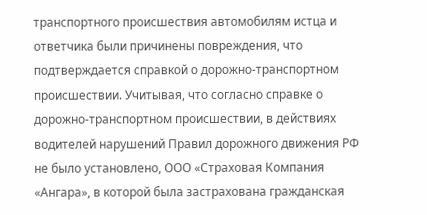транспортного происшествия автомобилям истца и ответчика были причинены повреждения, что подтверждается справкой о дорожно-транспортном происшествии. Учитывая, что согласно справке о дорожно-транспортном происшествии, в действиях водителей нарушений Правил дорожного движения РФ не было установлено, ООО «Страховая Компания «Ангара», в которой была застрахована гражданская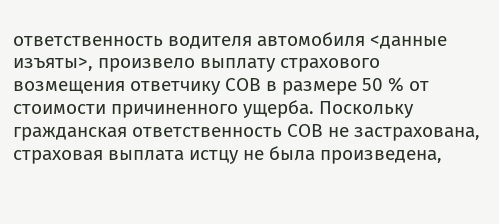ответственность водителя автомобиля <данные изъяты>, произвело выплату страхового возмещения ответчику СОВ в размере 50 % от стоимости причиненного ущерба. Поскольку гражданская ответственность СОВ не застрахована, страховая выплата истцу не была произведена,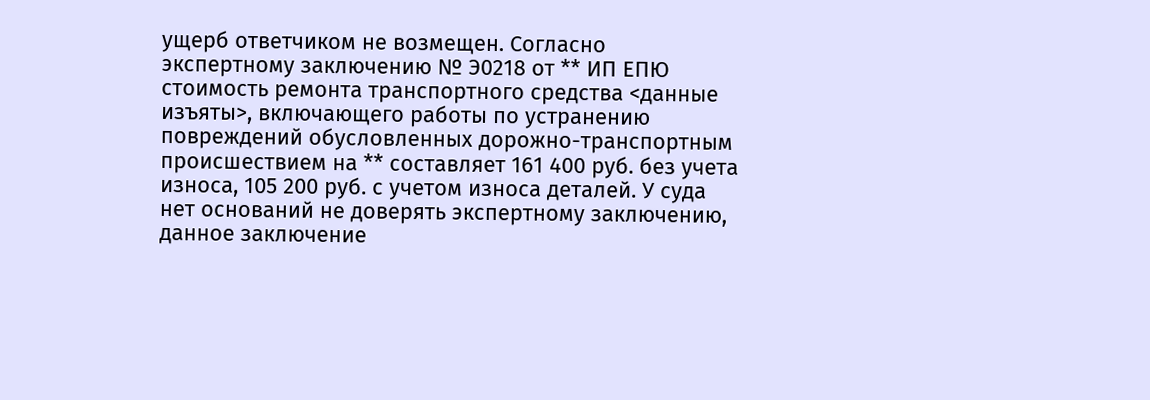ущерб ответчиком не возмещен. Согласно экспертному заключению № Э0218 от ** ИП ЕПЮ стоимость ремонта транспортного средства <данные изъяты>, включающего работы по устранению повреждений обусловленных дорожно-транспортным происшествием на ** составляет 161 400 руб. без учета износа, 105 200 руб. с учетом износа деталей. У суда нет оснований не доверять экспертному заключению, данное заключение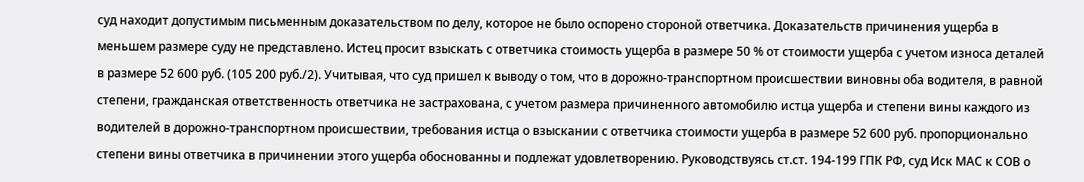суд находит допустимым письменным доказательством по делу, которое не было оспорено стороной ответчика. Доказательств причинения ущерба в меньшем размере суду не представлено. Истец просит взыскать с ответчика стоимость ущерба в размере 50 % от стоимости ущерба с учетом износа деталей в размере 52 600 руб. (105 200 руб./2). Учитывая, что суд пришел к выводу о том, что в дорожно-транспортном происшествии виновны оба водителя, в равной степени, гражданская ответственность ответчика не застрахована, с учетом размера причиненного автомобилю истца ущерба и степени вины каждого из водителей в дорожно-транспортном происшествии, требования истца о взыскании с ответчика стоимости ущерба в размере 52 600 руб. пропорционально степени вины ответчика в причинении этого ущерба обоснованны и подлежат удовлетворению. Руководствуясь ст.ст. 194-199 ГПК РФ, суд Иск МАС к СОВ о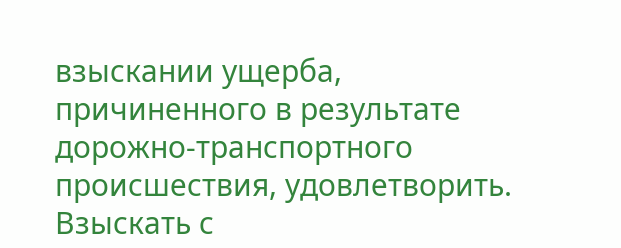взыскании ущерба, причиненного в результате дорожно-транспортного происшествия, удовлетворить. Взыскать с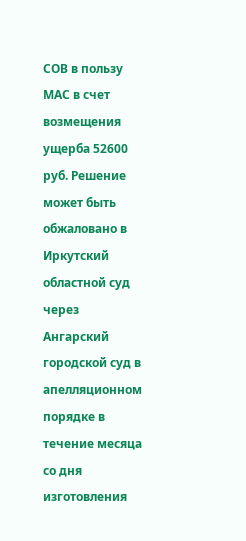СОВ в пользу МАС в счет возмещения ущерба 52600 руб. Решение может быть обжаловано в Иркутский областной суд через Ангарский городской суд в апелляционном порядке в течение месяца со дня изготовления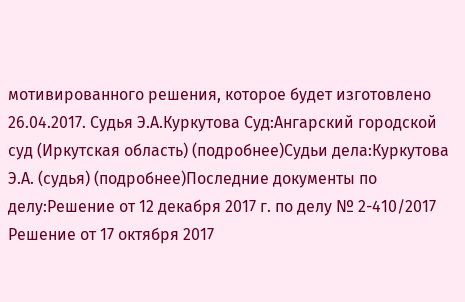мотивированного решения, которое будет изготовлено 26.04.2017. Судья Э.А.Куркутова Суд:Ангарский городской суд (Иркутская область) (подробнее)Судьи дела:Куркутова Э.А. (судья) (подробнее)Последние документы по делу:Решение от 12 декабря 2017 г. по делу № 2-410/2017 Решение от 17 октября 2017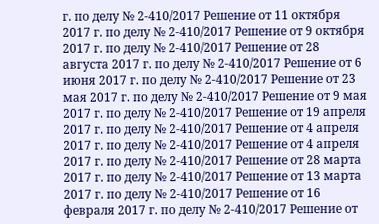г. по делу № 2-410/2017 Решение от 11 октября 2017 г. по делу № 2-410/2017 Решение от 9 октября 2017 г. по делу № 2-410/2017 Решение от 28 августа 2017 г. по делу № 2-410/2017 Решение от 6 июня 2017 г. по делу № 2-410/2017 Решение от 23 мая 2017 г. по делу № 2-410/2017 Решение от 9 мая 2017 г. по делу № 2-410/2017 Решение от 19 апреля 2017 г. по делу № 2-410/2017 Решение от 4 апреля 2017 г. по делу № 2-410/2017 Решение от 4 апреля 2017 г. по делу № 2-410/2017 Решение от 28 марта 2017 г. по делу № 2-410/2017 Решение от 13 марта 2017 г. по делу № 2-410/2017 Решение от 16 февраля 2017 г. по делу № 2-410/2017 Решение от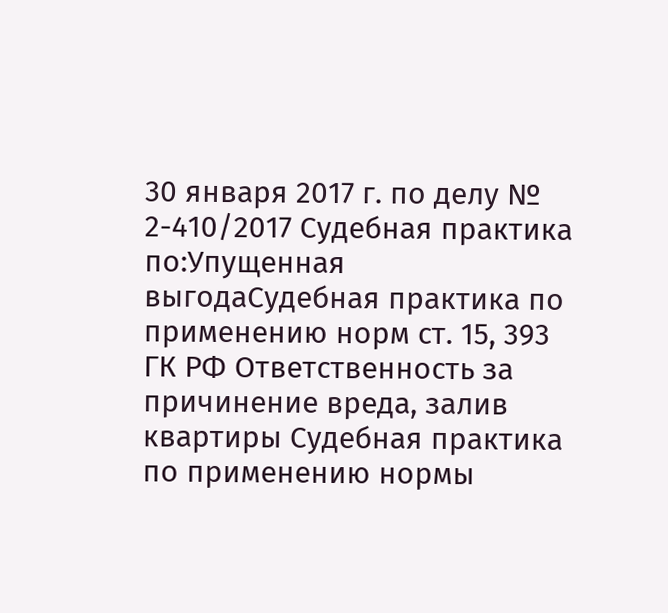30 января 2017 г. по делу № 2-410/2017 Судебная практика по:Упущенная выгодаСудебная практика по применению норм ст. 15, 393 ГК РФ Ответственность за причинение вреда, залив квартиры Судебная практика по применению нормы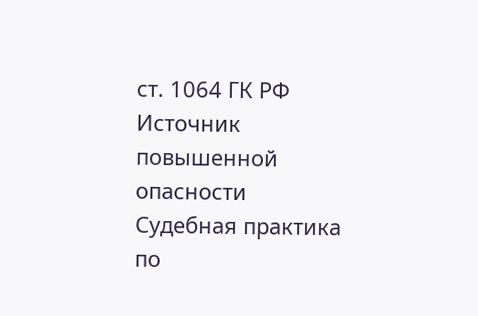ст. 1064 ГК РФ Источник повышенной опасности Судебная практика по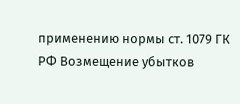применению нормы ст. 1079 ГК РФ Возмещение убытков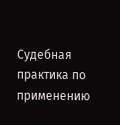Судебная практика по применению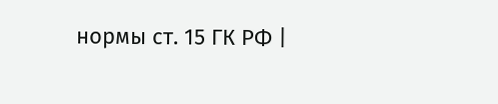нормы ст. 15 ГК РФ |